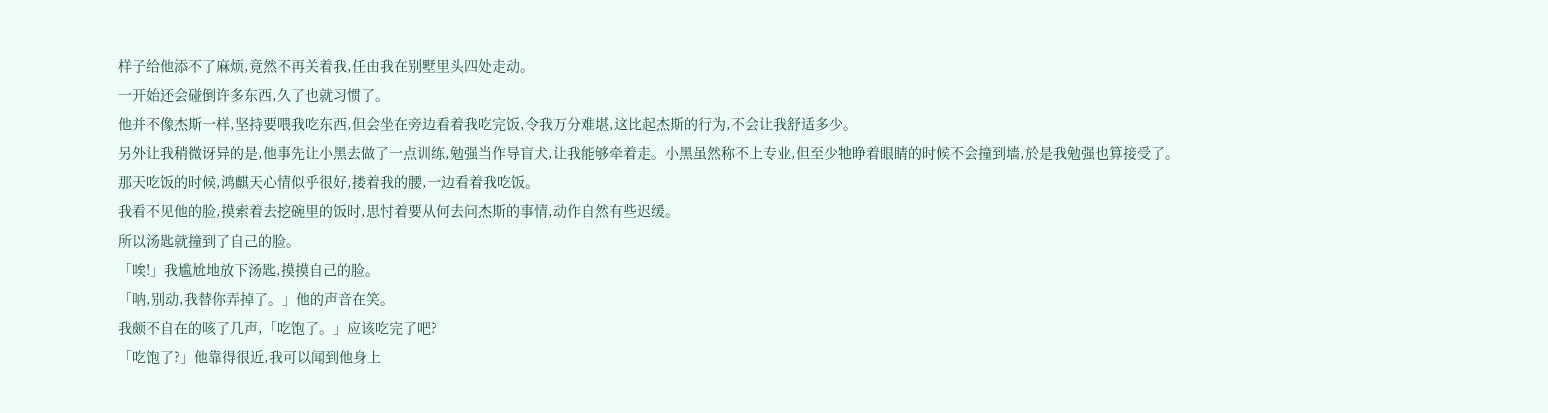样子给他添不了麻烦,竟然不再关着我,任由我在别墅里头四处走动。
一开始还会碰倒许多东西,久了也就习惯了。
他并不像杰斯一样,坚持要喂我吃东西,但会坐在旁边看着我吃完饭,令我万分难堪,这比起杰斯的行为,不会让我舒适多少。
另外让我稍微讶异的是,他事先让小黑去做了一点训练,勉强当作导盲犬,让我能够牵着走。小黑虽然称不上专业,但至少牠睁着眼睛的时候不会撞到墙,於是我勉强也算接受了。
那天吃饭的时候,鸿麒天心情似乎很好,搂着我的腰,一边看着我吃饭。
我看不见他的脸,摸索着去挖碗里的饭时,思忖着要从何去问杰斯的事情,动作自然有些迟缓。
所以汤匙就撞到了自己的脸。
「唉!」我尴尬地放下汤匙,摸摸自己的脸。
「呐,别动,我替你弄掉了。」他的声音在笑。
我颇不自在的咳了几声,「吃饱了。」应该吃完了吧?
「吃饱了?」他靠得很近,我可以闻到他身上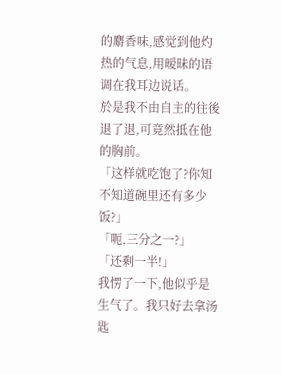的麝香味,感觉到他灼热的气息,用暧昧的语调在我耳边说话。
於是我不由自主的往後退了退,可竟然抵在他的胸前。
「这样就吃饱了?你知不知道碗里还有多少饭?」
「呃,三分之一?」
「还剩一半!」
我愣了一下,他似乎是生气了。我只好去拿汤匙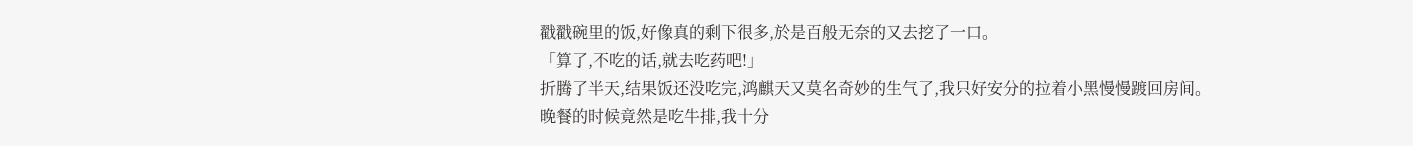戳戳碗里的饭,好像真的剩下很多,於是百般无奈的又去挖了一口。
「算了,不吃的话,就去吃药吧!」
折腾了半天,结果饭还没吃完,鸿麒天又莫名奇妙的生气了,我只好安分的拉着小黑慢慢踱回房间。
晚餐的时候竟然是吃牛排,我十分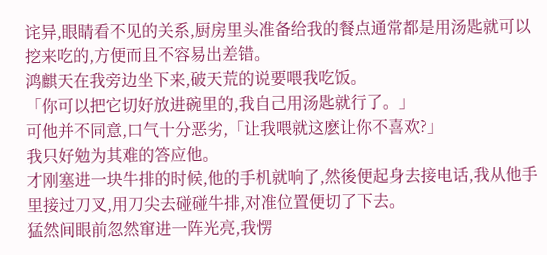诧异,眼睛看不见的关系,厨房里头准备给我的餐点通常都是用汤匙就可以挖来吃的,方便而且不容易出差错。
鸿麒天在我旁边坐下来,破天荒的说要喂我吃饭。
「你可以把它切好放进碗里的,我自己用汤匙就行了。」
可他并不同意,口气十分恶劣,「让我喂就这麽让你不喜欢?」
我只好勉为其难的答应他。
才刚塞进一块牛排的时候,他的手机就响了,然後便起身去接电话,我从他手里接过刀叉,用刀尖去碰碰牛排,对准位置便切了下去。
猛然间眼前忽然窜进一阵光亮,我愣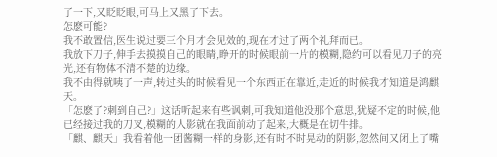了一下,又眨眨眼,可马上又黑了下去。
怎麽可能?
我不敢置信,医生说过要三个月才会见效的,现在才过了两个礼拜而已。
我放下刀子,伸手去摸摸自己的眼睛,睁开的时候眼前一片的模糊,隐约可以看见刀子的亮光,还有物体不清不楚的边缘。
我不由得就咦了一声,转过头的时候看见一个东西正在靠近,走近的时候我才知道是鸿麒天。
「怎麽了?刺到自己?」这话听起来有些讽刺,可我知道他没那个意思,犹疑不定的时候,他已经接过我的刀叉,模糊的人影就在我面前动了起来,大概是在切牛排。
「麒、麒天」我看着他一团酱糊一样的身影,还有时不时晃动的阴影,忽然间又闭上了嘴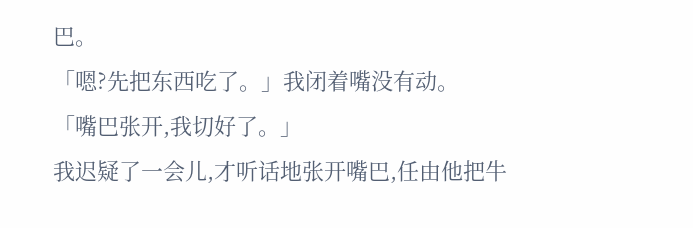巴。
「嗯?先把东西吃了。」我闭着嘴没有动。
「嘴巴张开,我切好了。」
我迟疑了一会儿,才听话地张开嘴巴,任由他把牛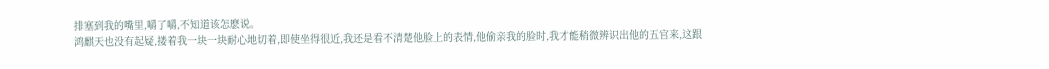排塞到我的嘴里,嚼了嚼,不知道该怎麽说。
鸿麒天也没有起疑,搂着我一块一块耐心地切着,即使坐得很近,我还是看不清楚他脸上的表情,他偷亲我的脸时,我才能稍微辨识出他的五官来,这跟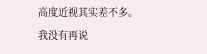高度近视其实差不多。
我没有再说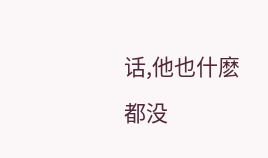话,他也什麽都没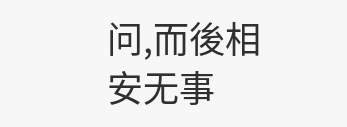问,而後相安无事